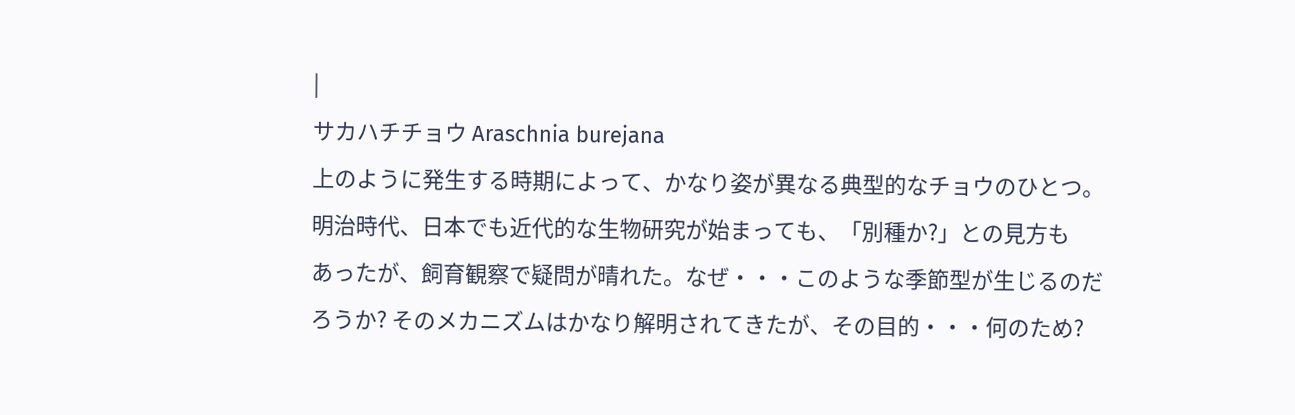|
サカハチチョウ Araschnia burejana
上のように発生する時期によって、かなり姿が異なる典型的なチョウのひとつ。
明治時代、日本でも近代的な生物研究が始まっても、「別種か?」との見方も
あったが、飼育観察で疑問が晴れた。なぜ・・・このような季節型が生じるのだ
ろうか? そのメカニズムはかなり解明されてきたが、その目的・・・何のため?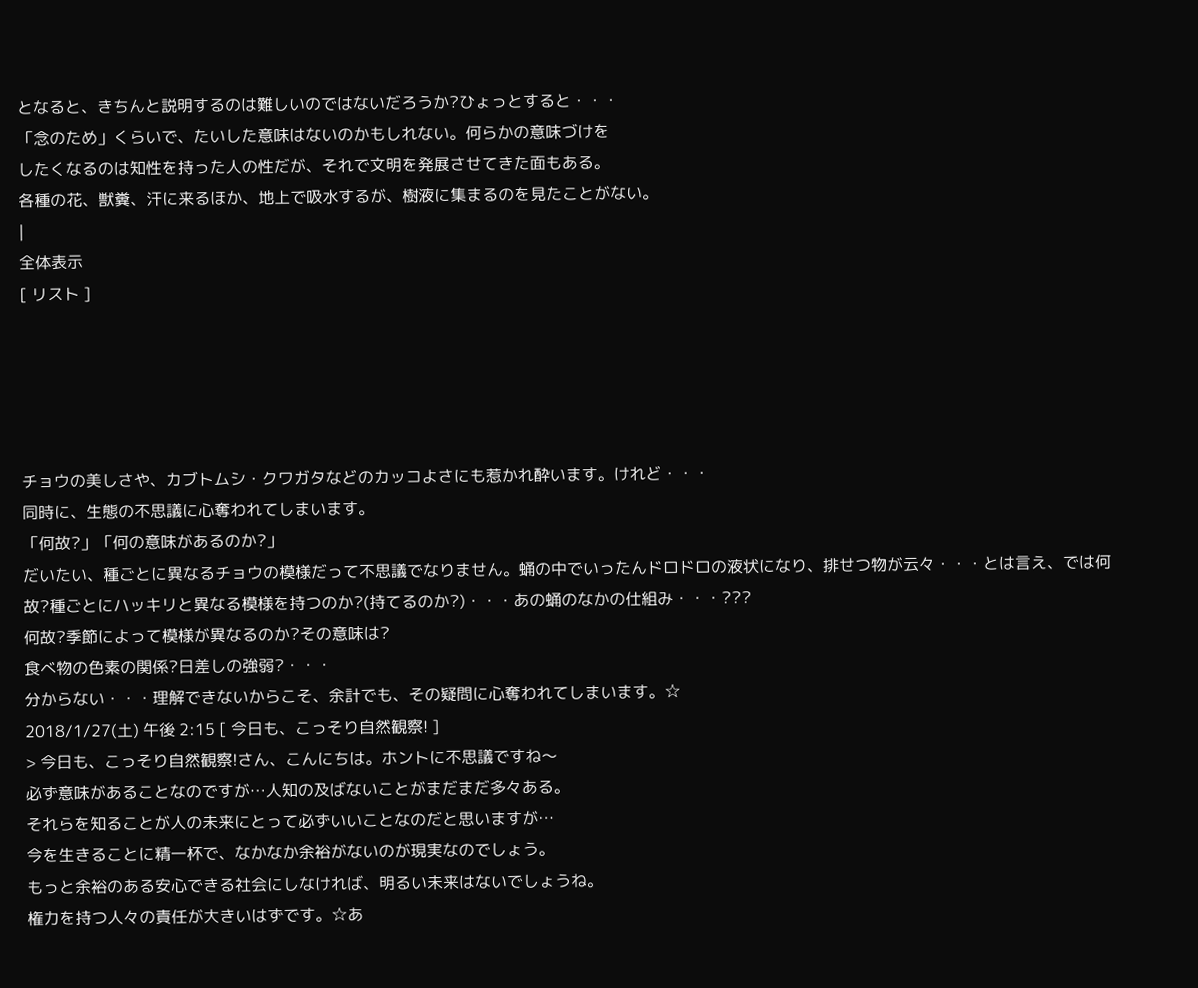となると、きちんと説明するのは難しいのではないだろうか?ひょっとすると・・・
「念のため」くらいで、たいした意味はないのかもしれない。何らかの意味づけを
したくなるのは知性を持った人の性だが、それで文明を発展させてきた面もある。
各種の花、獣糞、汗に来るほか、地上で吸水するが、樹液に集まるのを見たことがない。
|
全体表示
[ リスト ]





チョウの美しさや、カブトムシ・クワガタなどのカッコよさにも惹かれ酔います。けれど・・・
同時に、生態の不思議に心奪われてしまいます。
「何故?」「何の意味があるのか?」
だいたい、種ごとに異なるチョウの模様だって不思議でなりません。蛹の中でいったんドロドロの液状になり、排せつ物が云々・・・とは言え、では何故?種ごとにハッキリと異なる模様を持つのか?(持てるのか?)・・・あの蛹のなかの仕組み・・・???
何故?季節によって模様が異なるのか?その意味は?
食べ物の色素の関係?日差しの強弱?・・・
分からない・・・理解できないからこそ、余計でも、その疑問に心奪われてしまいます。☆
2018/1/27(土) 午後 2:15 [ 今日も、こっそり自然観察! ]
> 今日も、こっそり自然観察!さん、こんにちは。ホントに不思議ですね〜
必ず意味があることなのですが…人知の及ばないことがまだまだ多々ある。
それらを知ることが人の未来にとって必ずいいことなのだと思いますが…
今を生きることに精一杯で、なかなか余裕がないのが現実なのでしょう。
もっと余裕のある安心できる社会にしなければ、明るい未来はないでしょうね。
権力を持つ人々の責任が大きいはずです。☆あ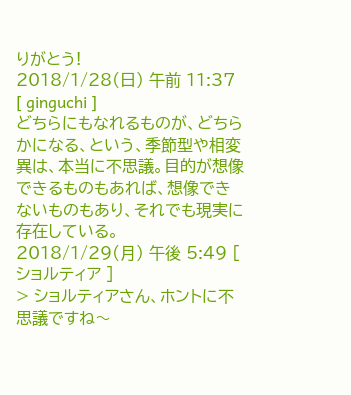りがとう!
2018/1/28(日) 午前 11:37 [ ginguchi ]
どちらにもなれるものが、どちらかになる、という、季節型や相変異は、本当に不思議。目的が想像できるものもあれば、想像できないものもあり、それでも現実に存在している。
2018/1/29(月) 午後 5:49 [ ショルティア ]
> ショルティアさん、ホントに不思議ですね〜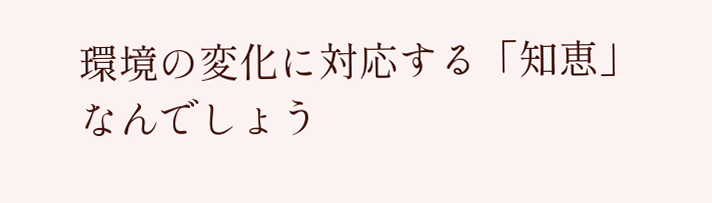環境の変化に対応する「知恵」
なんでしょう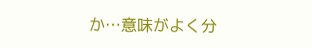か…意味がよく分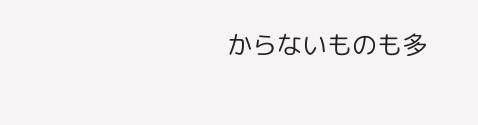からないものも多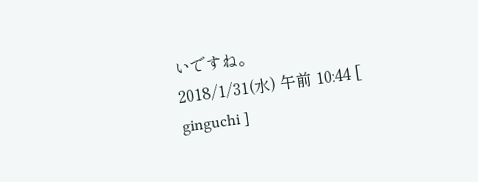いですね。
2018/1/31(水) 午前 10:44 [ ginguchi ]